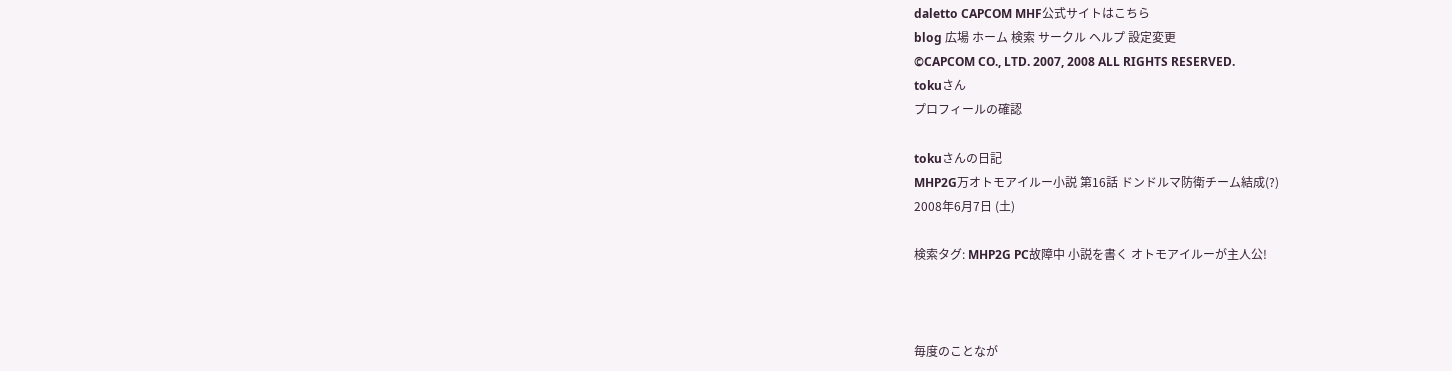daletto CAPCOM MHF公式サイトはこちら
blog 広場 ホーム 検索 サークル ヘルプ 設定変更
©CAPCOM CO., LTD. 2007, 2008 ALL RIGHTS RESERVED.
tokuさん
プロフィールの確認

tokuさんの日記
MHP2G万オトモアイルー小説 第16話 ドンドルマ防衛チーム結成(?)
2008年6月7日 (土)

検索タグ: MHP2G PC故障中 小説を書く オトモアイルーが主人公!



毎度のことなが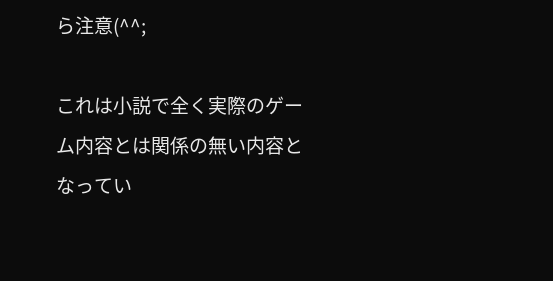ら注意(^^;

これは小説で全く実際のゲーム内容とは関係の無い内容となってい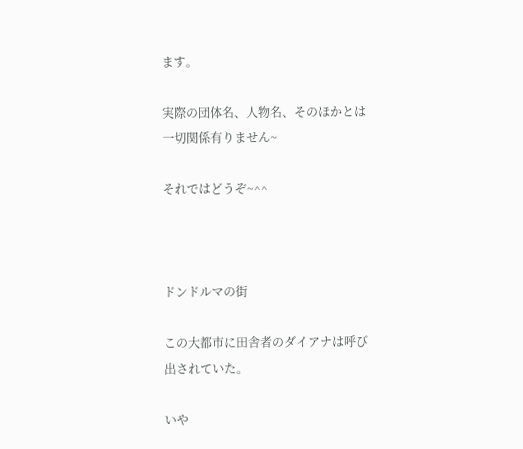ます。

実際の団体名、人物名、そのほかとは一切関係有りません~

それではどうぞ~^^



ドンドルマの街

この大都市に田舎者のダイアナは呼び出されていた。

いや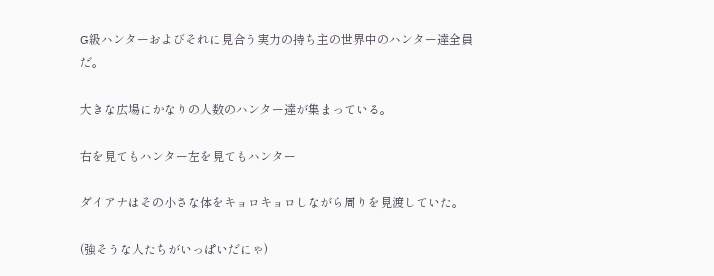G級ハンターおよびそれに見合う実力の持ち主の世界中のハンター達全員だ。

大きな広場にかなりの人数のハンター達が集まっている。

右を見てもハンター左を見てもハンター

ダイアナはその小さな体をキョロキョロしながら周りを見渡していた。

(強そうな人たちがいっぱいだにゃ)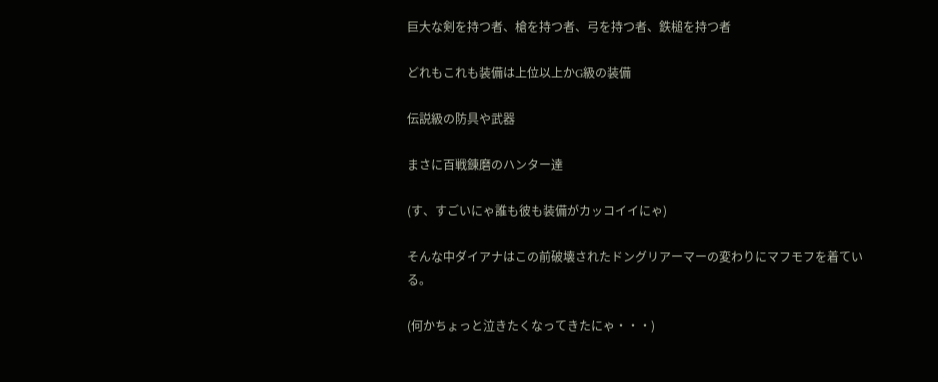巨大な剣を持つ者、槍を持つ者、弓を持つ者、鉄槌を持つ者

どれもこれも装備は上位以上かG級の装備

伝説級の防具や武器

まさに百戦錬磨のハンター達

(す、すごいにゃ誰も彼も装備がカッコイイにゃ)

そんな中ダイアナはこの前破壊されたドングリアーマーの変わりにマフモフを着ている。

(何かちょっと泣きたくなってきたにゃ・・・)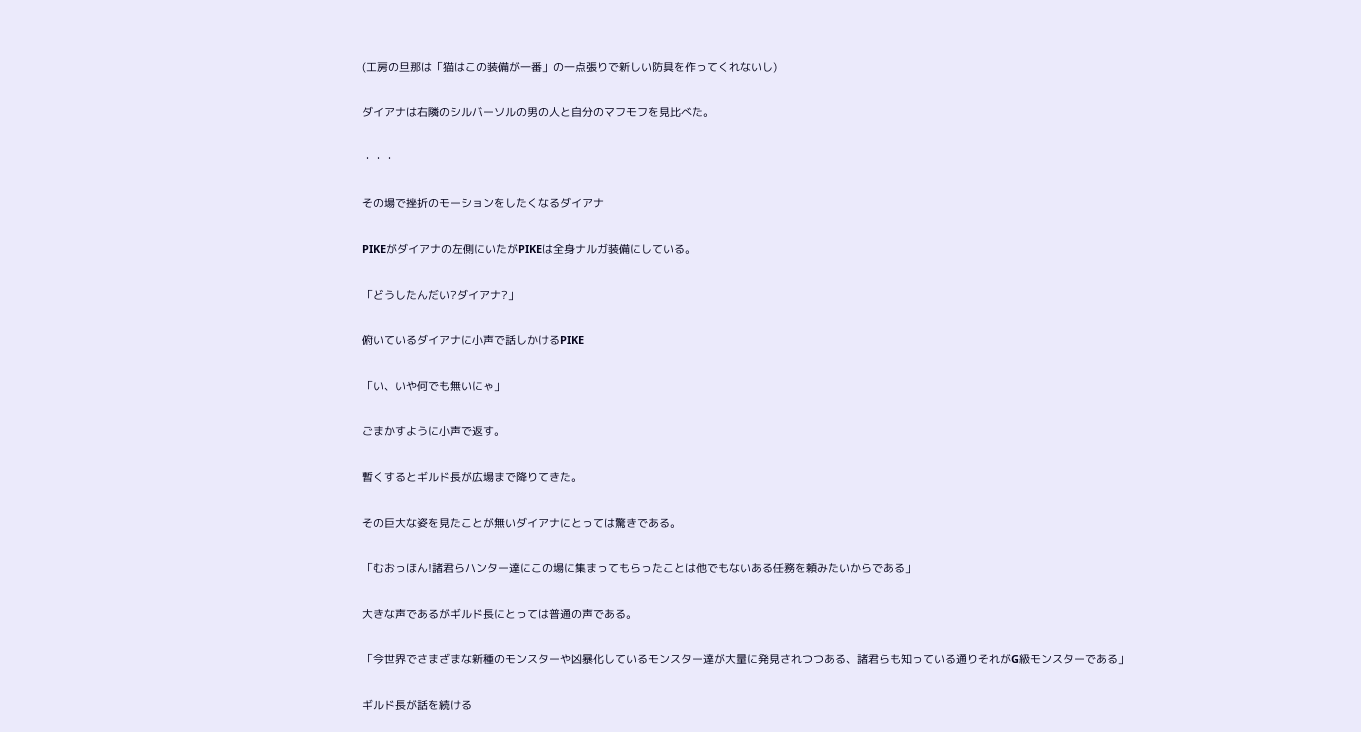(工房の旦那は「猫はこの装備が一番」の一点張りで新しい防具を作ってくれないし)

ダイアナは右隣のシルバーソルの男の人と自分のマフモフを見比べた。

・・・

その場で挫折のモーションをしたくなるダイアナ

PIKEがダイアナの左側にいたがPIKEは全身ナルガ装備にしている。

「どうしたんだい?ダイアナ?」

俯いているダイアナに小声で話しかけるPIKE

「い、いや何でも無いにゃ」

ごまかすように小声で返す。

暫くするとギルド長が広場まで降りてきた。

その巨大な姿を見たことが無いダイアナにとっては驚きである。

「むおっほん!諸君らハンター達にこの場に集まってもらったことは他でもないある任務を頼みたいからである」

大きな声であるがギルド長にとっては普通の声である。

「今世界でさまざまな新種のモンスターや凶暴化しているモンスター達が大量に発見されつつある、諸君らも知っている通りそれがG級モンスターである」

ギルド長が話を続ける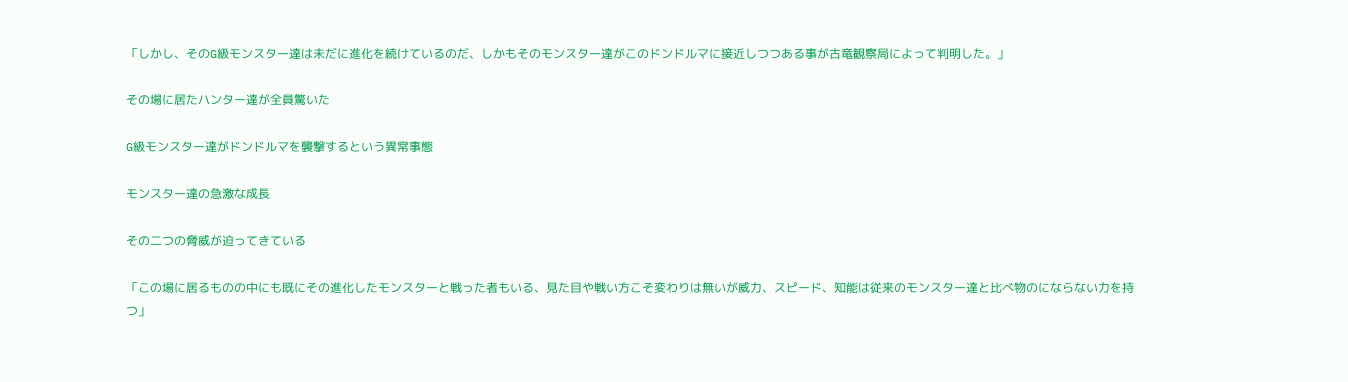「しかし、そのG級モンスター達は未だに進化を続けているのだ、しかもそのモンスター達がこのドンドルマに接近しつつある事が古竜観察局によって判明した。」

その場に居たハンター達が全員驚いた

G級モンスター達がドンドルマを襲撃するという異常事態

モンスター達の急激な成長

その二つの脅威が迫ってきている

「この場に居るものの中にも既にその進化したモンスターと戦った者もいる、見た目や戦い方こそ変わりは無いが威力、スピード、知能は従来のモンスター達と比べ物のにならない力を持つ」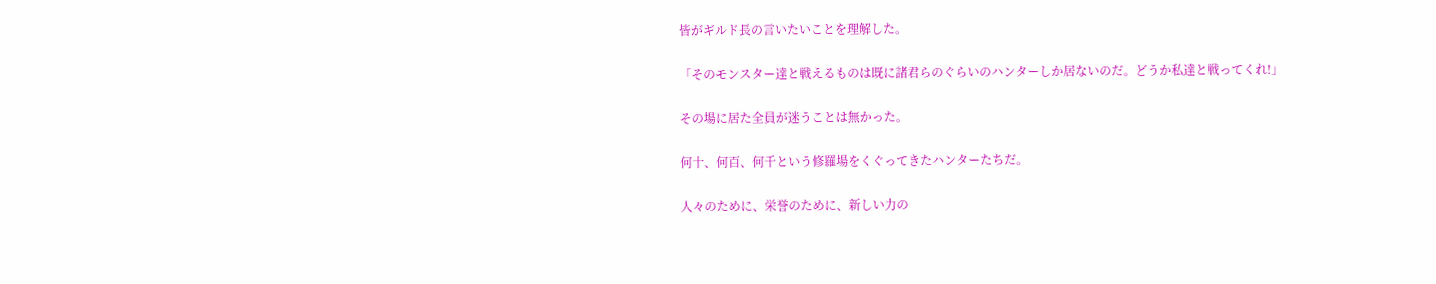皆がギルド長の言いたいことを理解した。

「そのモンスター達と戦えるものは既に諸君らのぐらいのハンターしか居ないのだ。どうか私達と戦ってくれ!」

その場に居た全員が迷うことは無かった。

何十、何百、何千という修羅場をくぐってきたハンターたちだ。

人々のために、栄誉のために、新しい力の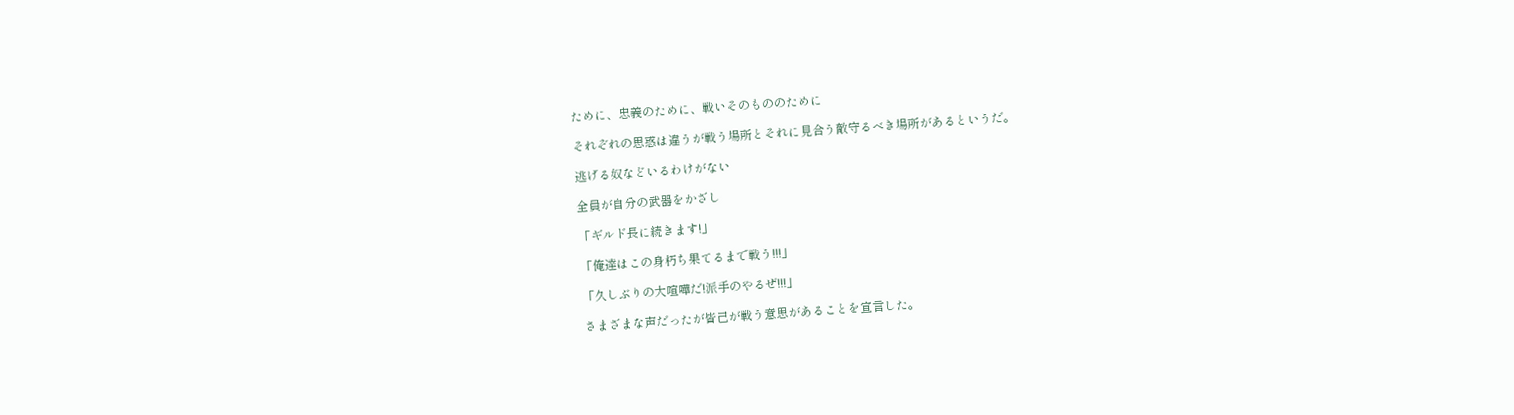ために、忠義のために、戦いそのもののために

それぞれの思惑は違うが戦う場所とそれに見合う敵守るべき場所があるというだ。

逃げる奴などいるわけがない

全員が自分の武器をかざし

「ギルド長に続きます!」

「俺達はこの身朽ち果てるまで戦う!!!」

「久しぶりの大喧嘩だ!派手のやるぜ!!!」

さまざまな声だったが皆己が戦う意思があることを宣言した。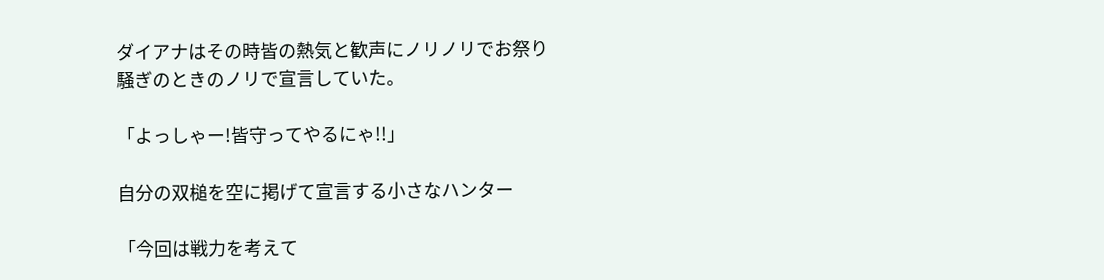ダイアナはその時皆の熱気と歓声にノリノリでお祭り騒ぎのときのノリで宣言していた。

「よっしゃー!皆守ってやるにゃ!!」

自分の双槌を空に掲げて宣言する小さなハンター

「今回は戦力を考えて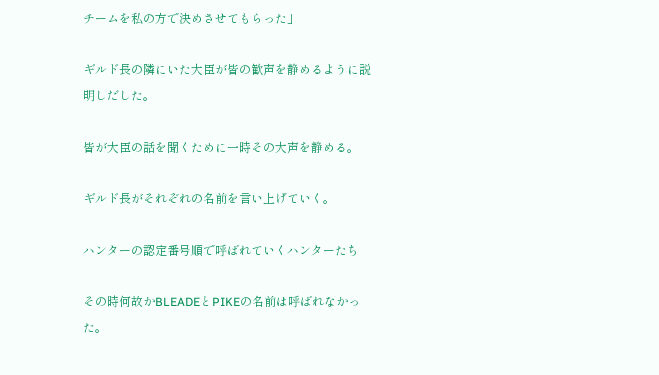チームを私の方で決めさせてもらった」

ギルド長の隣にいた大臣が皆の歓声を静めるように説明しだした。

皆が大臣の話を聞くために一時その大声を静める。

ギルド長がそれぞれの名前を言い上げていく。

ハンターの認定番号順で呼ばれていくハンターたち

その時何故かBLEADEとPIKEの名前は呼ばれなかった。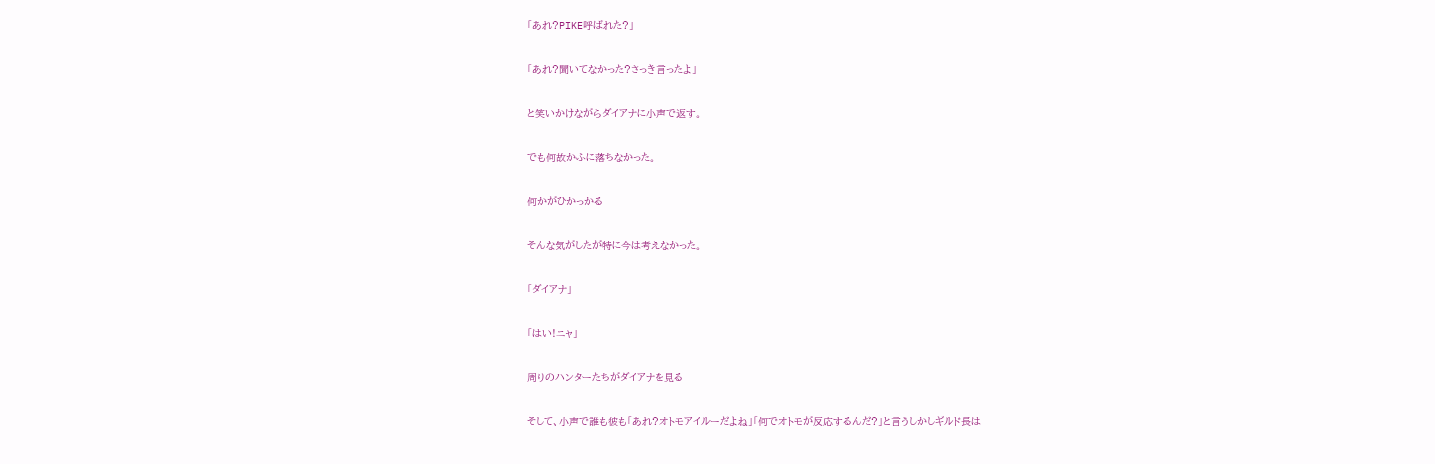「あれ?PIKE呼ばれた?」

「あれ?聞いてなかった?さっき言ったよ」

と笑いかけながらダイアナに小声で返す。

でも何故かふに落ちなかった。

何かがひかっかる

そんな気がしたが特に今は考えなかった。

「ダイアナ」

「はい!ニャ」

周りのハンターたちがダイアナを見る

そして、小声で誰も彼も「あれ?オトモアイルーだよね」「何でオトモが反応するんだ?」と言うしかしギルド長は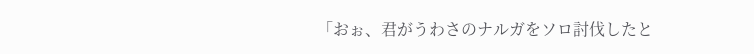「おぉ、君がうわさのナルガをソロ討伐したと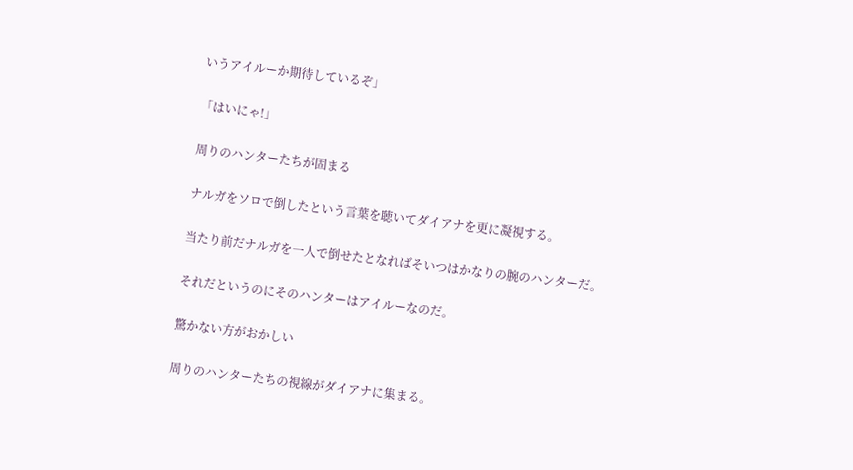いうアイルーか期待しているぞ」

「はいにゃ!」

周りのハンターたちが固まる

ナルガをソロで倒したという言葉を聴いてダイアナを更に凝視する。

当たり前だナルガを一人で倒せたとなればそいつはかなりの腕のハンターだ。

それだというのにそのハンターはアイルーなのだ。

驚かない方がおかしい

周りのハンターたちの視線がダイアナに集まる。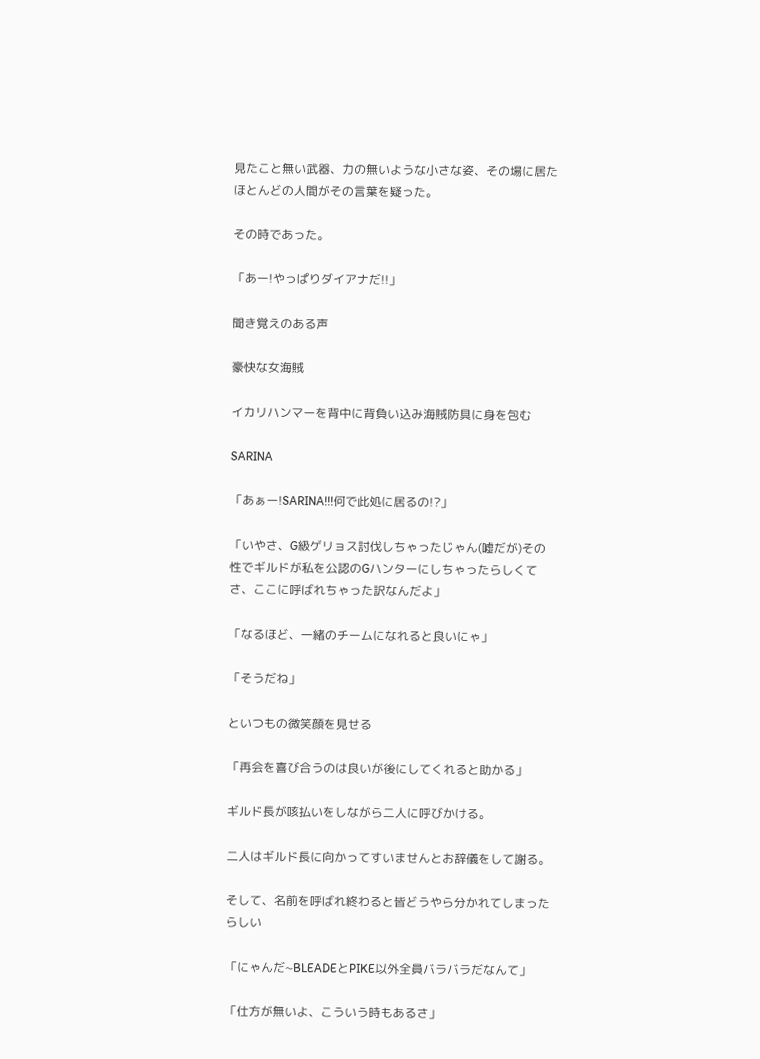見たこと無い武器、力の無いような小さな姿、その場に居たほとんどの人間がその言葉を疑った。

その時であった。

「あー!やっぱりダイアナだ!!」

聞き覚えのある声

豪快な女海賊

イカリハンマーを背中に背負い込み海賊防具に身を包む

SARINA

「あぁー!SARINA!!!何で此処に居るの!?」

「いやさ、G級ゲリョス討伐しちゃったじゃん(嘘だが)その性でギルドが私を公認のGハンターにしちゃったらしくてさ、ここに呼ばれちゃった訳なんだよ」

「なるほど、一緒のチームになれると良いにゃ」

「そうだね」

といつもの微笑顔を見せる

「再会を喜び合うのは良いが後にしてくれると助かる」

ギルド長が咳払いをしながら二人に呼びかける。

二人はギルド長に向かってすいませんとお辞儀をして謝る。

そして、名前を呼ばれ終わると皆どうやら分かれてしまったらしい

「にゃんだ~BLEADEとPIKE以外全員バラバラだなんて」

「仕方が無いよ、こういう時もあるさ」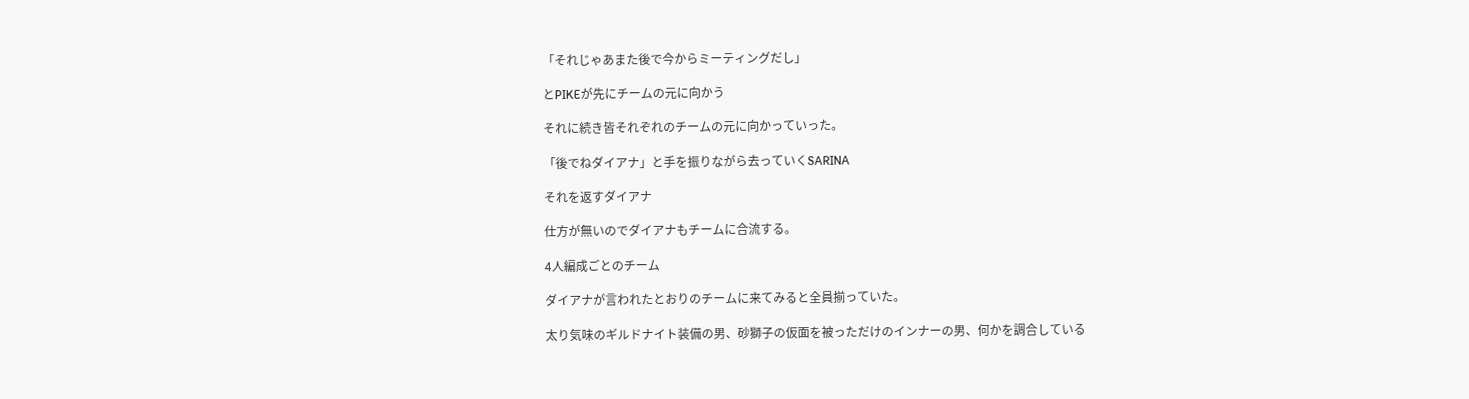「それじゃあまた後で今からミーティングだし」

とPIKEが先にチームの元に向かう

それに続き皆それぞれのチームの元に向かっていった。

「後でねダイアナ」と手を振りながら去っていくSARINA

それを返すダイアナ

仕方が無いのでダイアナもチームに合流する。

4人編成ごとのチーム

ダイアナが言われたとおりのチームに来てみると全員揃っていた。

太り気味のギルドナイト装備の男、砂獅子の仮面を被っただけのインナーの男、何かを調合している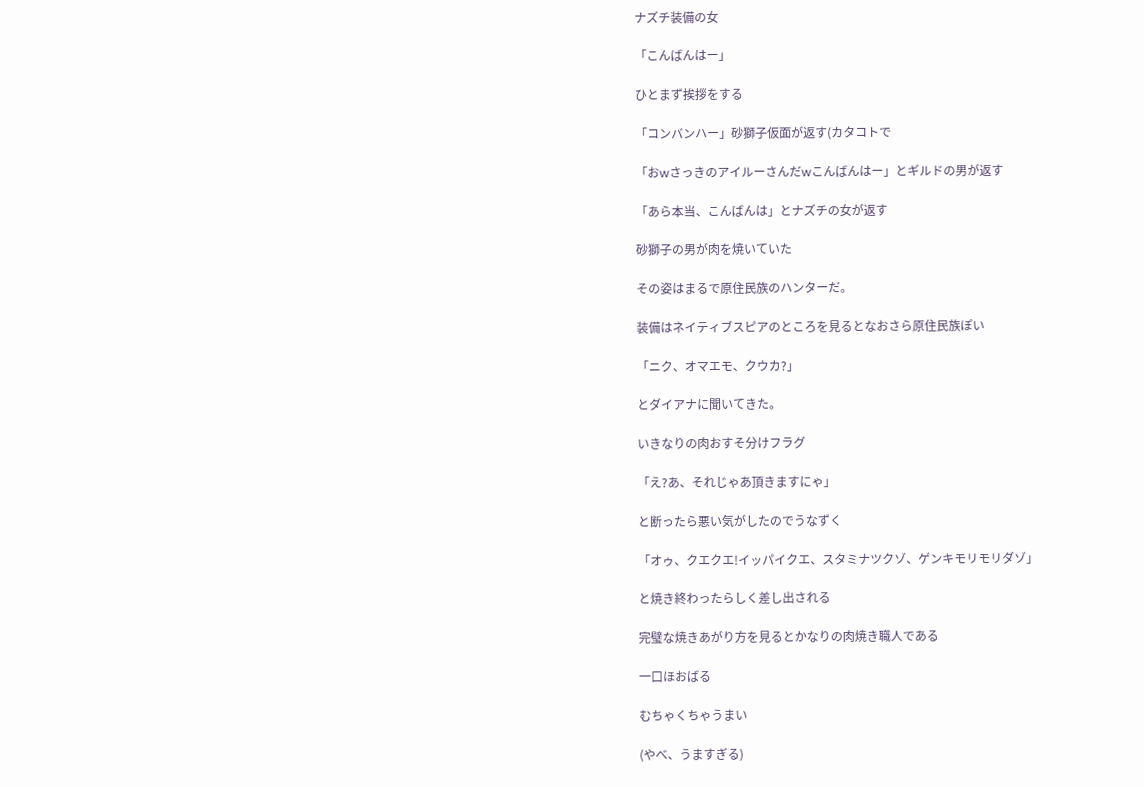ナズチ装備の女

「こんばんはー」

ひとまず挨拶をする

「コンバンハー」砂獅子仮面が返す(カタコトで

「おwさっきのアイルーさんだwこんばんはー」とギルドの男が返す

「あら本当、こんばんは」とナズチの女が返す

砂獅子の男が肉を焼いていた

その姿はまるで原住民族のハンターだ。

装備はネイティブスピアのところを見るとなおさら原住民族ぽい

「ニク、オマエモ、クウカ?」

とダイアナに聞いてきた。

いきなりの肉おすそ分けフラグ

「え?あ、それじゃあ頂きますにゃ」

と断ったら悪い気がしたのでうなずく

「オゥ、クエクエ!イッパイクエ、スタミナツクゾ、ゲンキモリモリダゾ」

と焼き終わったらしく差し出される

完璧な焼きあがり方を見るとかなりの肉焼き職人である

一口ほおばる

むちゃくちゃうまい

(やべ、うますぎる)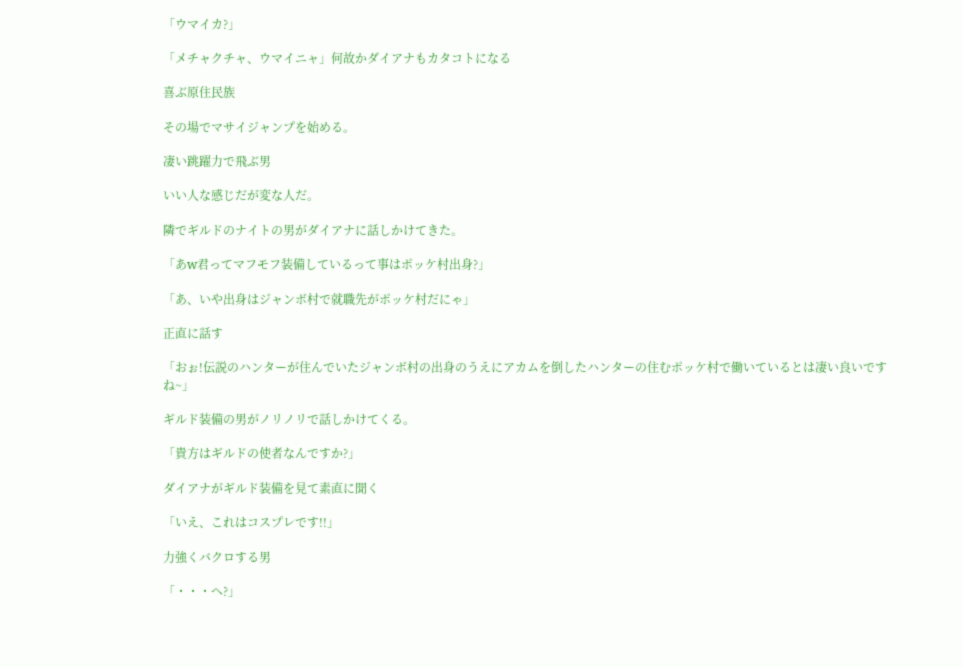「ウマイカ?」

「メチャクチャ、ウマイニャ」何故かダイアナもカタコトになる

喜ぶ原住民族

その場でマサイジャンプを始める。

凄い跳躍力で飛ぶ男

いい人な感じだが変な人だ。

隣でギルドのナイトの男がダイアナに話しかけてきた。

「あw君ってマフモフ装備しているって事はポッケ村出身?」

「あ、いや出身はジャンボ村で就職先がポッケ村だにゃ」

正直に話す

「おぉ!伝説のハンターが住んでいたジャンボ村の出身のうえにアカムを倒したハンターの住むポッケ村で働いているとは凄い良いですね~」

ギルド装備の男がノリノリで話しかけてくる。

「貴方はギルドの使者なんですか?」

ダイアナがギルド装備を見て素直に聞く

「いえ、これはコスプレです!!」

力強くバクロする男

「・・・へ?」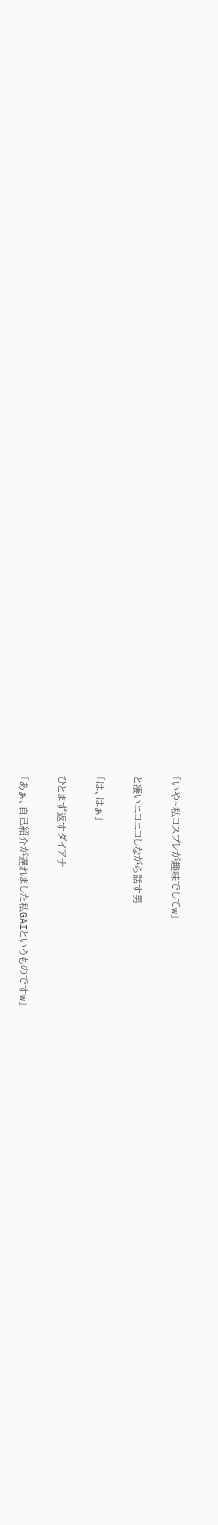「いや~私コスプレが趣味でしてw」

と凄いニコニコしながら話す男

「は、はぁ」

ひとまず返すダイアナ

「あぁ、自己紹介が遅れました私GAIというものですw」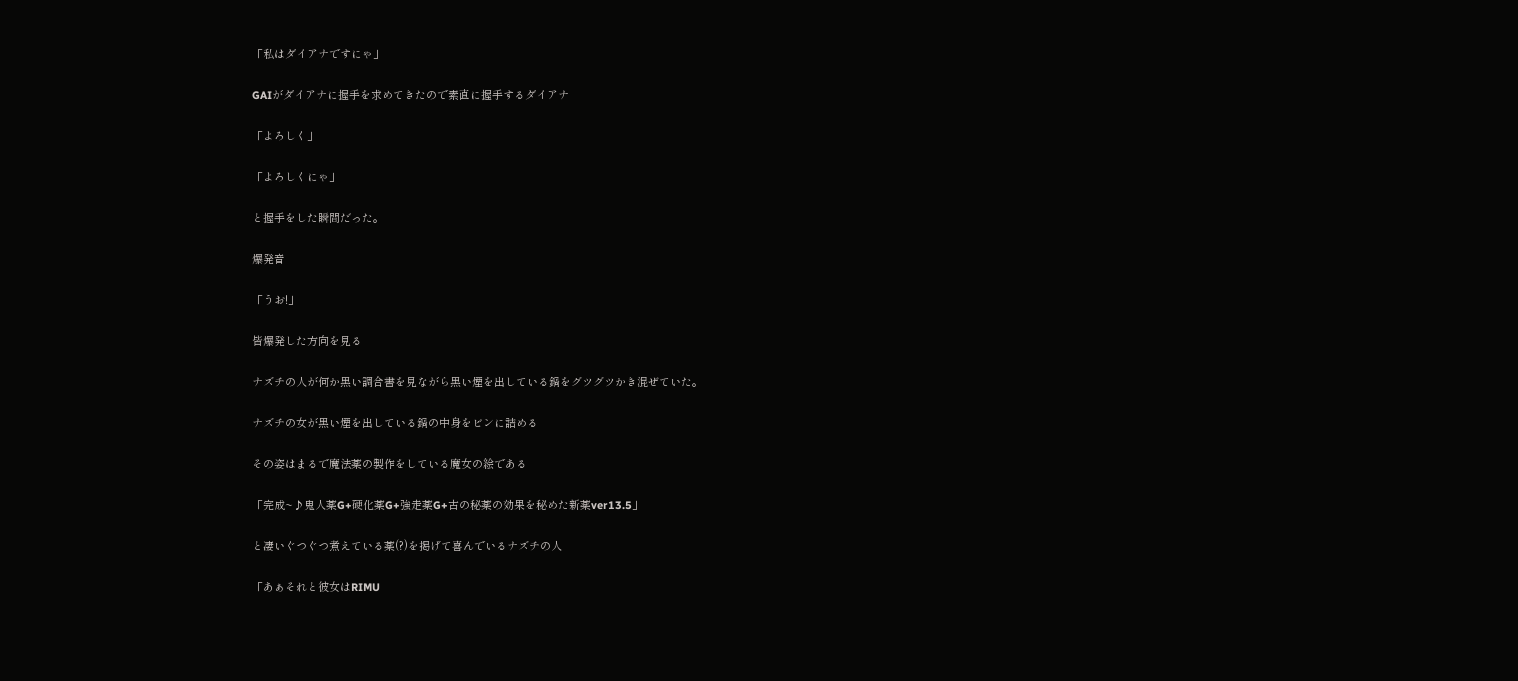「私はダイアナですにゃ」

GAIがダイアナに握手を求めてきたので素直に握手するダイアナ

「よろしく」

「よろしくにゃ」

と握手をした瞬間だった。

爆発音

「うお!」

皆爆発した方向を見る

ナズチの人が何か黒い調合書を見ながら黒い煙を出している鍋をグツグツかき混ぜていた。

ナズチの女が黒い煙を出している鍋の中身をビンに詰める

その姿はまるで魔法薬の製作をしている魔女の絵である

「完成~♪鬼人薬G+硬化薬G+強走薬G+古の秘薬の効果を秘めた新薬ver13.5」

と凄いぐつぐつ煮えている薬(?)を掲げて喜んでいるナズチの人

「あぁそれと彼女はRIMU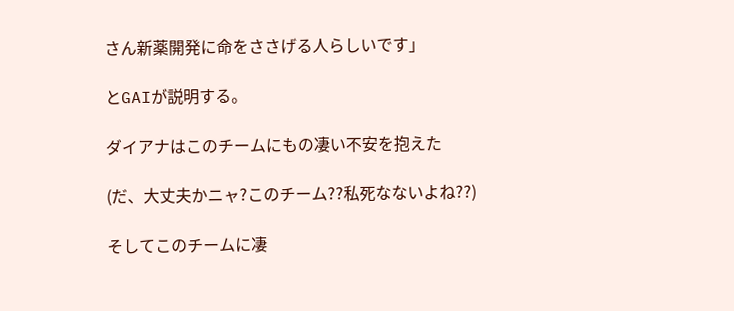さん新薬開発に命をささげる人らしいです」

とGAIが説明する。

ダイアナはこのチームにもの凄い不安を抱えた

(だ、大丈夫かニャ?このチーム??私死なないよね??)

そしてこのチームに凄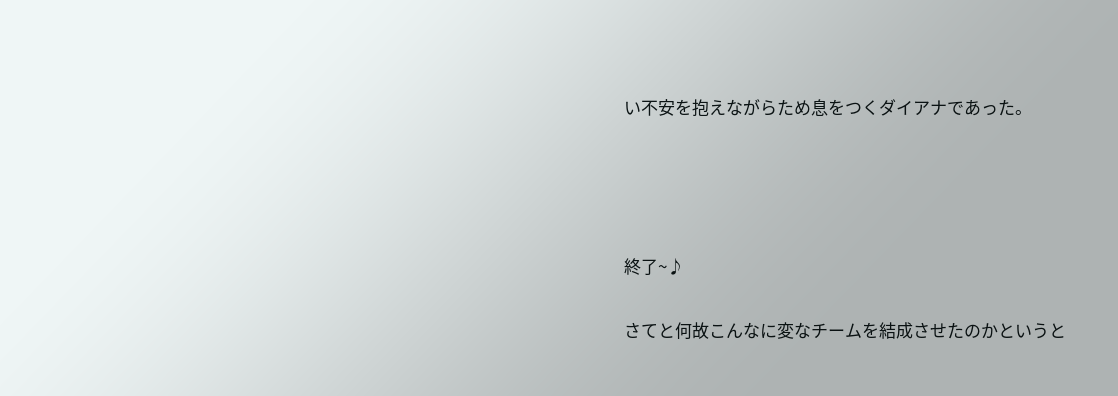い不安を抱えながらため息をつくダイアナであった。




終了~♪

さてと何故こんなに変なチームを結成させたのかというと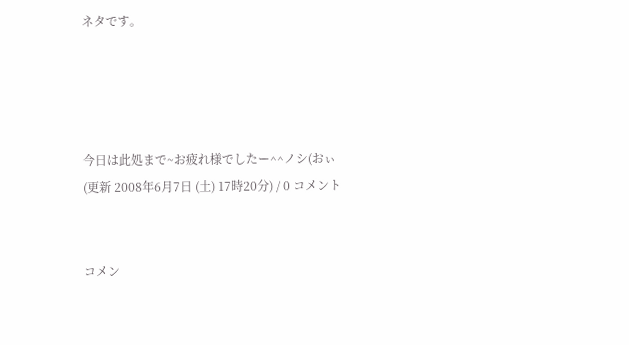ネタです。




今日は此処まで~お疲れ様でしたー^^ノシ(おぃ
(更新 2008年6月7日 (土) 17時20分) / 0 コメント


コメン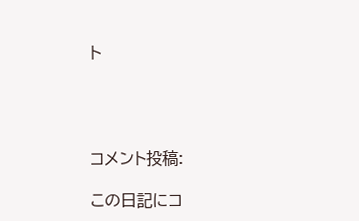ト




コメント投稿:

この日記にコ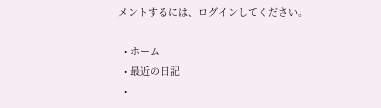メントするには、ログインしてください。

  • ホーム
  • 最近の日記
  •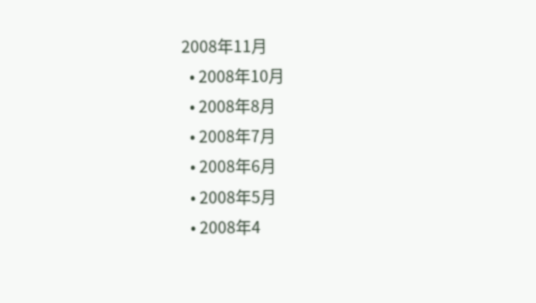2008年11月
  • 2008年10月
  • 2008年8月
  • 2008年7月
  • 2008年6月
  • 2008年5月
  • 2008年4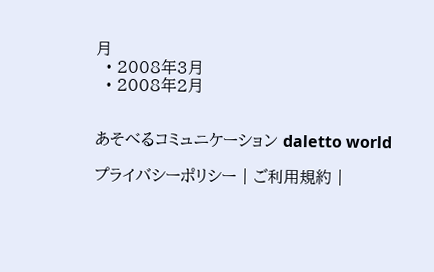月
  • 2008年3月
  • 2008年2月


あそべるコミュニケーション daletto world

プライバシーポリシー | ご利用規約 |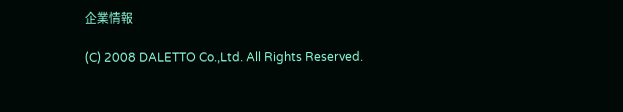企業情報

(C) 2008 DALETTO Co.,Ltd. All Rights Reserved.